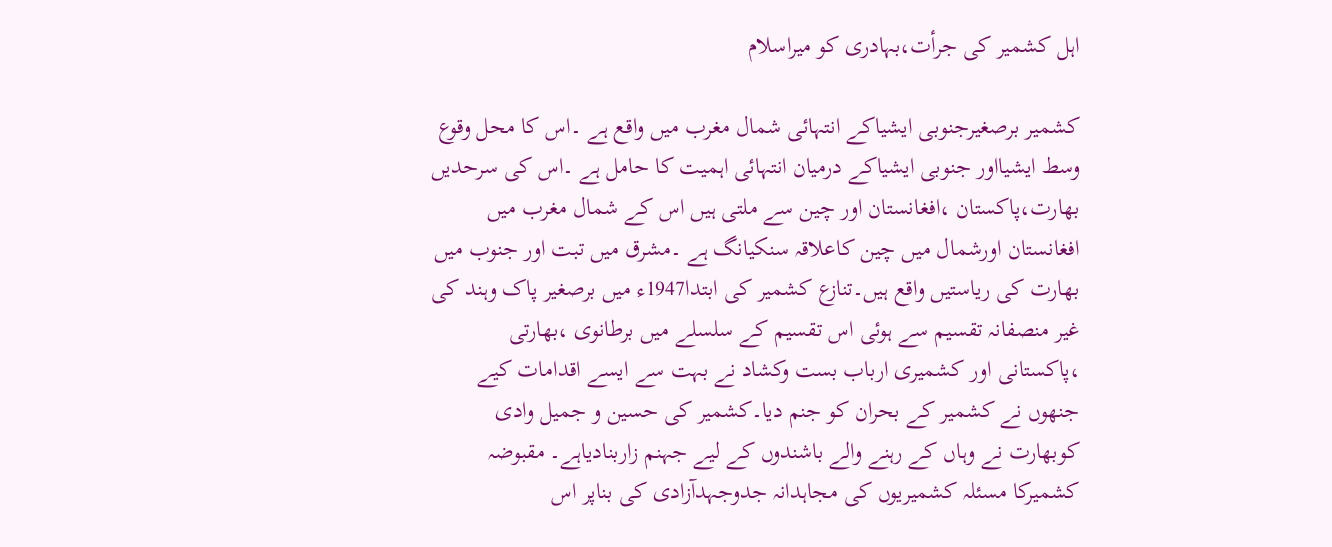اہل کشمیر کی جرأت،بہادری کو میراسلام

کشمیر برصغیرجنوبی ایشیاکے انتہائی شمال مغرب میں واقع ہے ۔اس کا محل وقوع وسط ایشیااور جنوبی ایشیاکے درمیان انتہائی اہمیت کا حامل ہے ۔اس کی سرحدیں بھارت،پاکستان ،افغانستان اور چین سے ملتی ہیں اس کے شمال مغرب میں افغانستان اورشمال میں چین کاعلاقہ سنکیانگ ہے ۔مشرق میں تبت اور جنوب میں بھارت کی ریاستیں واقع ہیں۔تنازع کشمیر کی ابتدا1947ء میں برصغیر پاک وہند کی غیر منصفانہ تقسیم سے ہوئی اس تقسیم کے سلسلے میں برطانوی ،بھارتی ،پاکستانی اور کشمیری ارباب بست وکشاد نے بہت سے ایسے اقدامات کیے جنھوں نے کشمیر کے بحران کو جنم دیا۔کشمیر کی حسین و جمیل وادی کوبھارت نے وہاں کے رہنے والے باشندوں کے لیے جہنم زاربنادیاہے۔ مقبوضہ کشمیرکا مسئلہ کشمیریوں کی مجاہدانہ جدوجہدآزادی کی بناپر اس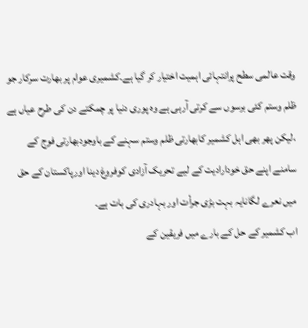وقت عالمی سطح پرانتہائی اہمیت اختیار کر گیا ہے۔کشمیری عوام پر بھارت سرکار جو ظلم وستم کئی برسوں سے کرتی آرہی ہے وہ پوری دنیا پر چمکتے دن کی طرح عیاں ہے ،لیکن پھر بھی اہل کشمیر کابھارتی ظلم وستم سہنے کے باوجودبھارتی فوج کے سامنے اپنے حق خودارادیت کے لیے تحریک آزادی کوفروغ دینا اورپاکستان کے حق میں نعرے لگانایہ بہت بڑی جرأت اور بہادری کی بات ہے۔
اب کشمیر کے حل کے بارے میں فریقین کے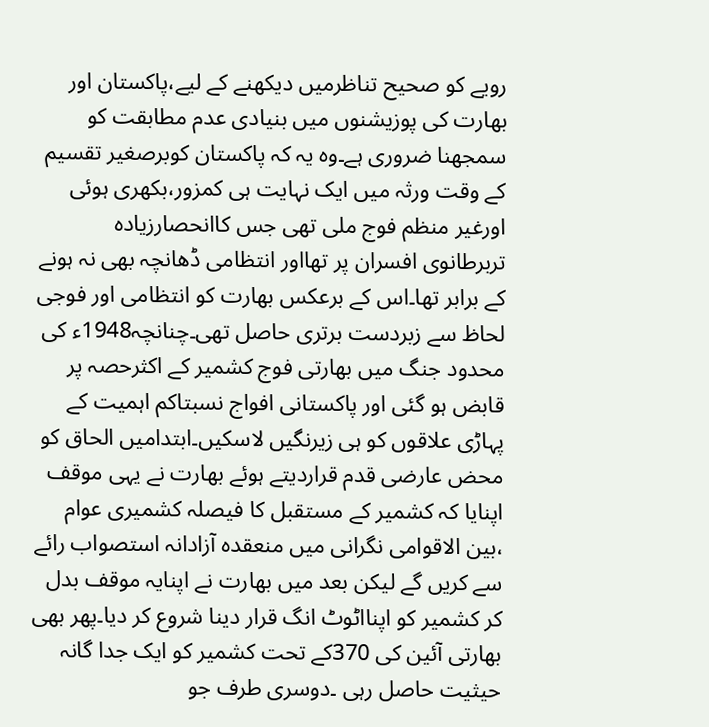رویے کو صحیح تناظرمیں دیکھنے کے لیے،پاکستان اور بھارت کی پوزیشنوں میں بنیادی عدم مطابقت کو سمجھنا ضروری ہے۔وہ یہ کہ پاکستان کوبرصغیر تقسیم کے وقت ورثہ میں ایک نہایت ہی کمزور،بکھری ہوئی اورغیر منظم فوج ملی تھی جس کاانحصارزیادہ تربرطانوی افسران پر تھااور انتظامی ڈھانچہ بھی نہ ہونے کے برابر تھا۔اس کے برعکس بھارت کو انتظامی اور فوجی لحاظ سے زبردست برتری حاصل تھی۔چنانچہ1948ء کی محدود جنگ میں بھارتی فوج کشمیر کے اکثرحصہ پر قابض ہو گئی اور پاکستانی افواج نسبتاکم اہمیت کے پہاڑی علاقوں کو ہی زیرنگیں لاسکیں۔ابتدامیں الحاق کو محض عارضی قدم قراردیتے ہوئے بھارت نے یہی موقف اپنایا کہ کشمیر کے مستقبل کا فیصلہ کشمیری عوام ،بین الاقوامی نگرانی میں منعقدہ آزادانہ استصواب رائے سے کریں گے لیکن بعد میں بھارت نے اپنایہ موقف بدل کر کشمیر کو اپنااٹوٹ انگ قرار دینا شروع کر دیا۔پھر بھی بھارتی آئین کی 370کے تحت کشمیر کو ایک جدا گانہ حیثیت حاصل رہی ۔دوسری طرف جو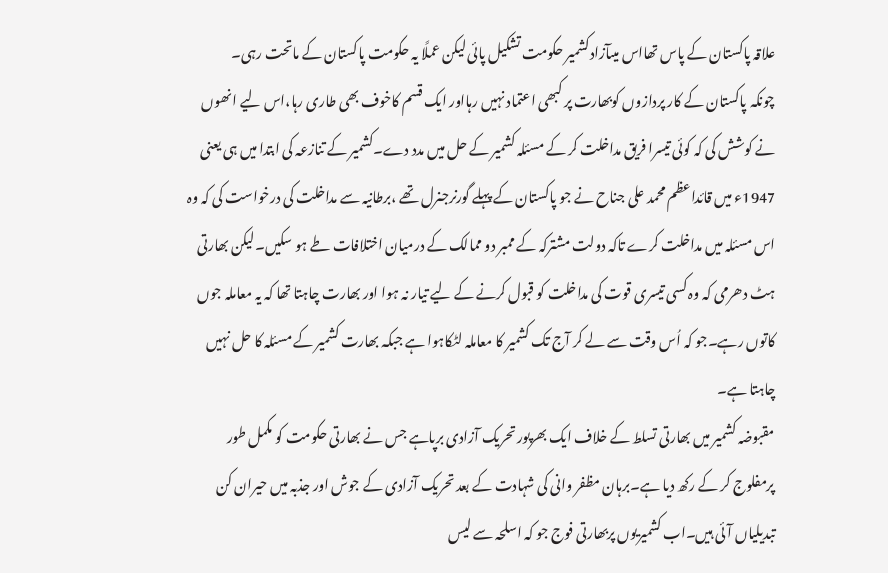علاقہ پاکستان کے پاس تھااس میںآزادکشمیر حکومت تشکیل پائی لیکن عملًا یہ حکومت پاکستان کے ماتحت رہی۔
چونکہ پاکستان کے کار پردازوں کوبھارت پر کبھی اعتماد نہیں رہااور ایک قسم کاخوف بھی طاری رہا،اس لیے انھوں نے کوشش کی کہ کوئی تیسرا فریق مداخلت کر کے مسئلہ کشمیر کے حل میں مدد دے۔کشمیر کے تنازعہ کی ابتدا میں ہی یعنی 1947ء میں قائداعظم محمد علی جناح نے جو پاکستان کے پہلے گورنرجنرل تھے ،برطانیہ سے مداخلت کی درخواست کی کہ وہ اس مسئلہ میں مداخلت کرے تاکہ دولت مشترکہ کے ممبر دو ممالک کے درمیان اختلافات طے ہو سکیں۔لیکن بھارتی ہٹ دھرمی کہ وہ کسی تیسری قوت کی مداخلت کو قبول کرنے کے لیے تیار نہ ہوا اور بھارت چاہتا تھا کہ یہ معاملہ جوں کاتوں رہے۔جو کہ اُس وقت سے لے کر آج تک کشمیر کا معاملہ لٹکاہوا ہے جبکہ بھارت کشمیر کے مسئلہ کا حل نہیں چاہتا ہے۔
مقبوضہ کشمیر میں بھارتی تسلط کے خلاف ایک بھرپور تحریک آزادی برپاہے جس نے بھارتی حکومت کو مکمل طور پرمفلوج کر کے رکھ دیا ہے۔برہان مظفر وانی کی شہادت کے بعد تحریک آزادی کے جوش اور جذبہ میں حیران کن تبدیلیاں آئی ہیں۔اب کشمیریوں پربھارتی فوج جو کہ اسلحہ سے لیس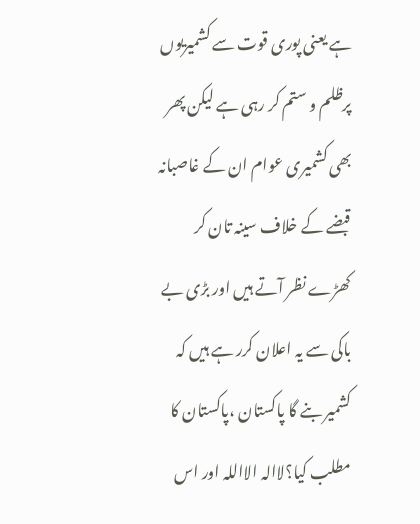ہے یعنی پوری قوت سے کشمیریوں پرظلم و ستم کر رہی ہے لیکن پھر بھی کشمیری عوام ان کے غاصبانہ قبضے کے خلاف سینہ تان کر کھڑے نظر آتے ہیں اور بڑی بے باکی سے یہ اعلان کرر ہے ہیں کہ کشمیر بنے گا پاکستان ،پاکستان کا مطلب کیا؟لاالہ الااللہ اور اس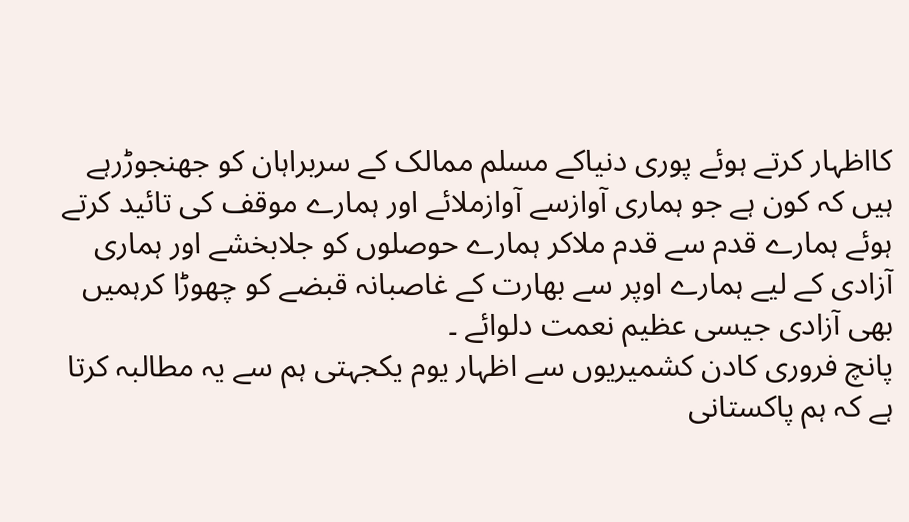کااظہار کرتے ہوئے پوری دنیاکے مسلم ممالک کے سربراہان کو جھنجوڑرہے ہیں کہ کون ہے جو ہماری آوازسے آوازملائے اور ہمارے موقف کی تائید کرتے ہوئے ہمارے قدم سے قدم ملاکر ہمارے حوصلوں کو جلابخشے اور ہماری آزادی کے لیے ہمارے اوپر سے بھارت کے غاصبانہ قبضے کو چھوڑا کرہمیں بھی آزادی جیسی عظیم نعمت دلوائے ۔
پانچ فروری کادن کشمیریوں سے اظہار یوم یکجہتی ہم سے یہ مطالبہ کرتا ہے کہ ہم پاکستانی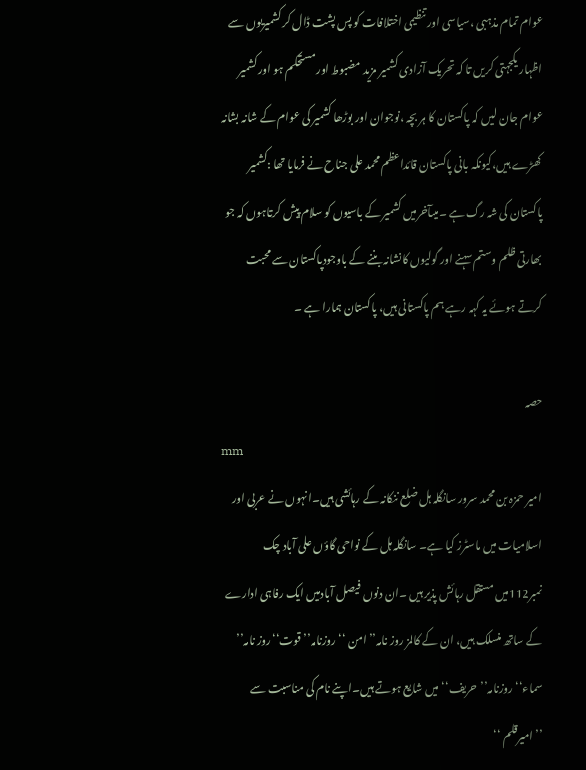عوام تمام مذہبی ،سیاسی اور تنظیمی اختلافات کو پس پشت ڈال کر کشمیریوں سے اظہار یکجہتی کریں تا کہ تحریک آزادی کشمیر مزید مضبوط اور مستحکم ہو اور کشمیر عوام جان لیں کہ پاکستان کا ہر بچہ ،نوجوان اور بوڑھا کشمیر کی عوام کے شانہ بشانہ کھڑے ہیں،کیونکہ بانی پاکستان قائداعظم محمد علی جناح نے فرمایا تھا :کشمیر پاکستان کی شہ رگ ہے ۔میںآخرمیں کشمیر کے باسیوں کو سلام پیش کرتاہوں کہ جو بھارتی ظلم وستم سہنے اور گولیوں کانشانہ بننے کے باوجودپاکستان سے محبت کرتے ہوئے یہ کہہ رہے ہم پاکستانی ہیں، پاکستان ہمارا ہے ۔

حصہ
mm
امیر حمزہ بن محمد سرور سانگلہ ہل ضلع ننکانہ کے رہائشی ہیں۔انہوں نے عربی اور اسلامیات میں ماسٹرز کیا ہے۔ سانگلہ ہل کے نواحی گاؤں علی آباد چک نمبر112میں مستقل رہائش پذیر ہیں ۔ان دنوں فیصل آبادمیں ایک رفاہی ادارے کے ساتھ منسلک ہیں، ان کے کالمز روز نامہ’’ امن ‘‘ روزنامہ’’ قوت‘‘روز نامہ’’ سماء‘‘ روزنامہ’’حریف‘‘ میں شایع ہوتے ہیں۔اپنے نام کی مناسبت سے ’’امیرقلم ‘‘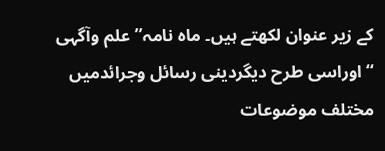کے زیر عنوان لکھتے ہیں۔ ماہ نامہ’’ علم وآگہی ‘‘اوراسی طرح دیگردینی رسائل وجرائدمیں مختلف موضوعات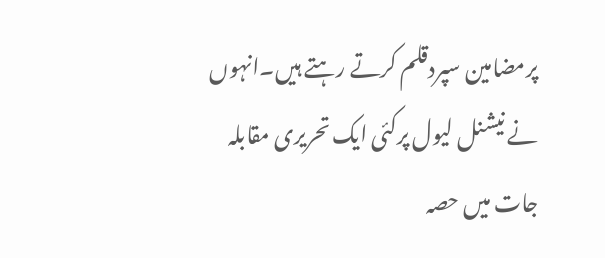پرمضامین سپردقلم کرتے رہتے ہیں۔انہوں نے نیشنل لیول پرکئی ایک تحریری مقابلہ جات میں حصہ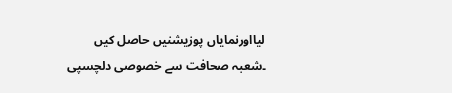لیااورنمایاں پوزیشنیں حاصل کیں ۔شعبہ صحافت سے خصوصی دلچسپی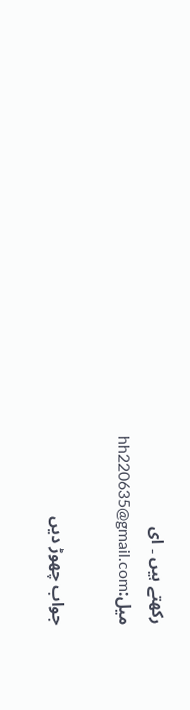رکھتے ہیں ۔ ای میل:hh220635@gmail.com

جواب چھوڑ دیں